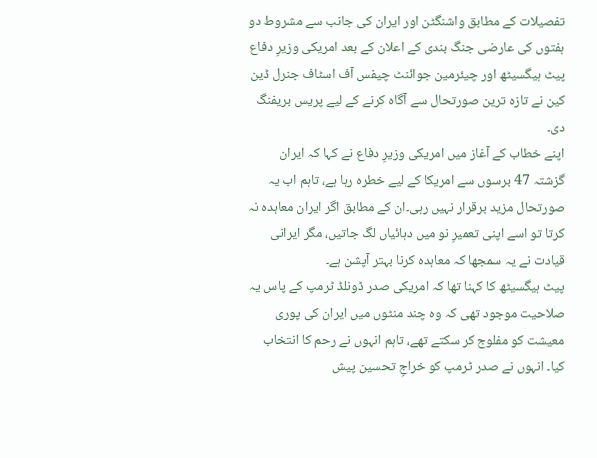تفصیلات کے مطابق واشنگٹن اور ایران کی جانب سے مشروط دو ہفتوں کی عارضی جنگ بندی کے اعلان کے بعد امریکی وزیرِ دفاع پیٹ ہیگسیٹھ اور چیئرمین جوائنٹ چیفس آف اسٹاف جنرل ڈین کین نے تازہ ترین صورتحال سے آگاہ کرنے کے لیے پریس بریفنگ دی۔
اپنے خطاب کے آغاز میں امریکی وزیرِ دفاع نے کہا کہ ایران گزشتہ 47 برسوں سے امریکا کے لیے خطرہ رہا ہے، تاہم اب یہ صورتحال مزید برقرار نہیں رہی۔ان کے مطابق اگر ایران معاہدہ نہ کرتا تو اسے اپنی تعمیرِ نو میں دہائیاں لگ جاتیں، مگر ایرانی قیادت نے یہ سمجھا کہ معاہدہ کرنا بہتر آپشن ہے۔
پیٹ ہیگسیٹھ کا کہنا تھا کہ امریکی صدر ڈونلڈ ٹرمپ کے پاس یہ صلاحیت موجود تھی کہ وہ چند منٹوں میں ایران کی پوری معیشت کو مفلوج کر سکتے تھے، تاہم انہوں نے رحم کا انتخاب کیا۔ انہوں نے صدر ٹرمپ کو خراجِ تحسین پیش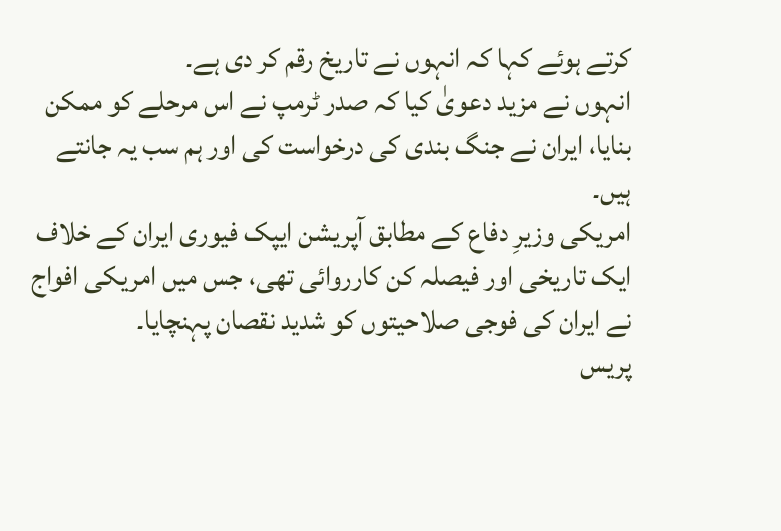کرتے ہوئے کہا کہ انہوں نے تاریخ رقم کر دی ہے۔
انہوں نے مزید دعویٰ کیا کہ صدر ٹرمپ نے اس مرحلے کو ممکن بنایا، ایران نے جنگ بندی کی درخواست کی اور ہم سب یہ جانتے ہیں۔
امریکی وزیرِ دفاع کے مطابق آپریشن ایپک فیوری ایران کے خلاف ایک تاریخی اور فیصلہ کن کارروائی تھی، جس میں امریکی افواج نے ایران کی فوجی صلاحیتوں کو شدید نقصان پہنچایا۔
پریس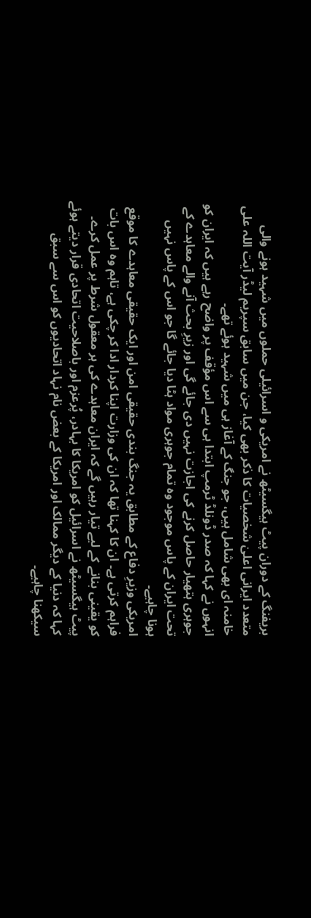بریفنگ کے دوران پیٹ ہیگسیٹھ نے امریکی و اسرائیلی حملوں میں شہید ہونے والی متعدد ایرانی اعلیٰ شخصیات کا ذکر بھی کیا، جن میں سابق سپریم لیڈر آیت اللہ علی خامنہ ای بھی شامل ہیں، جو جنگ کے آغاز ہی میں شہید ہوئے تھے۔
انہوں نے کہا کہ صدر ڈونلڈ ٹرمپ ابتدا ہی سے اس مؤقف پر واضح رہے ہیں کہ ایران کو جوہری ہتھیار حاصل کرنے کی اجازت نہیں دی جائے گی اور زیرِ بحث آنے والے معاہدے کے تحت ایران کے پاس موجود وہ تمام جوہری مواد ہٹا دیا جائے گا جو اس کے پاس نہیں ہونا چاہیے۔
امریکی وزیرِ دفاع کے مطابق یہ جنگ بندی حقیقی امن اور ایک حقیقی معاہدے کا موقع فراہم کرتی ہے۔ ان کا کہنا تھا کہ ان کی وزارت اپنا کردار ادا کر چکی ہے، تاہم وہ اس بات کو یقینی بنانے کے لیے تیار رہیں گے کہ ایران معاہدے کی ہر معقول شرط پر عمل کرے۔
پیٹ ہیگسیٹھ نے اسرائیل کو امریکا کا بہادر، پُرعزم اور باصلاحیت اتحادی قرار دیتے ہوئے کہا کہ دنیا کے دیگر ممالک اور امریکا کے بعض نام نہاد اتحادیوں کو اس سے سبق سیکھنا چاہیے۔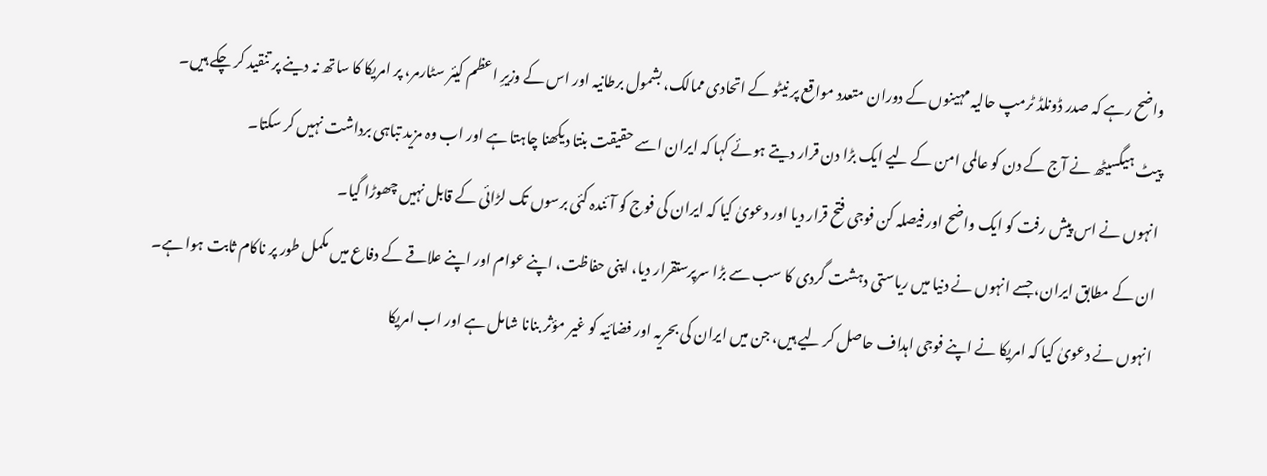واضح رہے کہ صدر ڈونلڈ ٹرمپ حالیہ مہینوں کے دوران متعدد مواقع پر نیٹو کے اتحادی ممالک، بشمول برطانیہ اور اس کے وزیرِ اعظم کیئر سٹارمر، پر امریکا کا ساتھ نہ دینے پر تنقید کر چکے ہیں۔
پیٹ ہیگسیٹھ نے آج کے دن کو عالمی امن کے لیے ایک بڑا دن قرار دیتے ہوئے کہا کہ ایران اسے حقیقت بنتا دیکھنا چاہتا ہے اور اب وہ مزید تباہی برداشت نہیں کر سکتا۔
انہوں نے اس پیش رفت کو ایک واضح اور فیصلہ کن فوجی فتح قرار دیا اور دعویٰ کیا کہ ایران کی فوج کو آئندہ کئی برسوں تک لڑائی کے قابل نہیں چھوڑا گیا۔
ان کے مطابق ایران، جسے انہوں نے دنیا میں ریاستی دہشت گردی کا سب سے بڑا سرپرستقرار دیا، اپنی حفاظت، اپنے عوام اور اپنے علاقے کے دفاع میں مکمل طور پر ناکام ثابت ہوا ہے۔
انہوں نے دعویٰ کیا کہ امریکا نے اپنے فوجی اہداف حاصل کر لیے ہیں، جن میں ایران کی بحریہ اور فضائیہ کو غیر مؤثر بنانا شامل ہے اور اب امریکا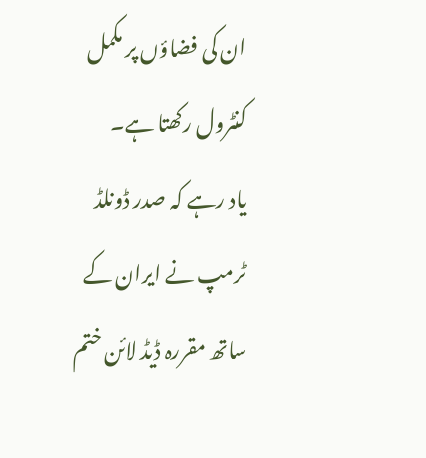ان کی فضاؤں پر مکمل کنٹرول رکھتا ہے۔
یاد رہے کہ صدر ڈونلڈ ٹرمپ نے ایران کے ساتھ مقررہ ڈیڈ لائن ختم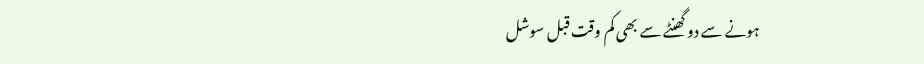ہونے سے دو گھنٹے سے بھی کم وقت قبل سوشل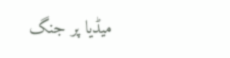میڈیا پر جنگ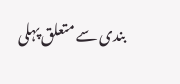بندی سے متعلق پہلی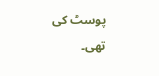پوسٹ کی تھی۔